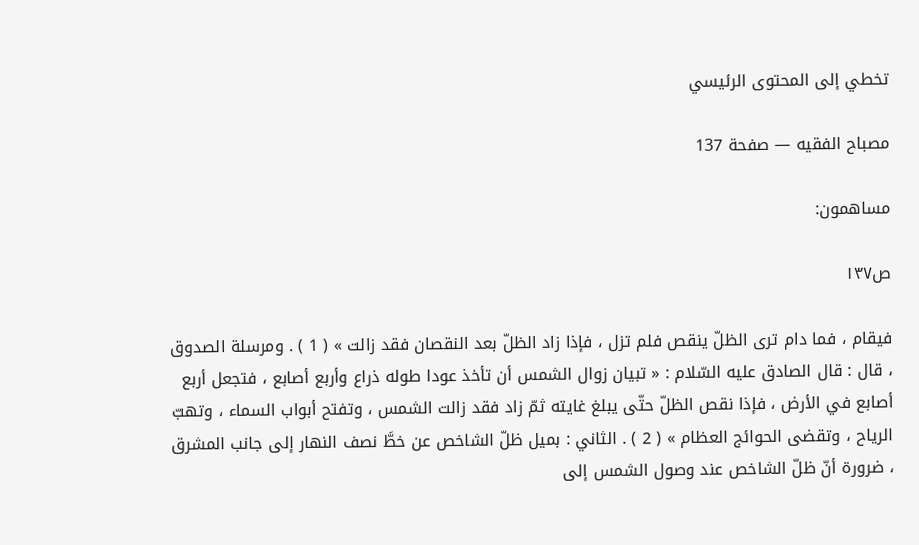تخطي إلى المحتوى الرئيسي

مصباح الفقيه — صفحة 137

مساهمون:

ص١٣٧

فيقام ، فما دام ترى الظلّ ينقص فلم تزل ، فإذا زاد الظلّ بعد النقصان فقد زالت » ( 1 ) . ومرسلة الصدوق ، قال : قال الصادق عليه السّلام : « تبيان زوال الشمس أن تأخذ عودا طوله ذراع وأربع أصابع ، فتجعل أربع أصابع في الأرض ، فإذا نقص الظلّ حتّى يبلغ غايته ثمّ زاد فقد زالت الشمس ، وتفتح أبواب السماء ، وتهبّ الرياح ، وتقضى الحوائج العظام » ( 2 ) . الثاني : بميل ظلّ الشاخص عن خطَّ نصف النهار إلى جانب المشرق ، ضرورة أنّ ظلّ الشاخص عند وصول الشمس إلى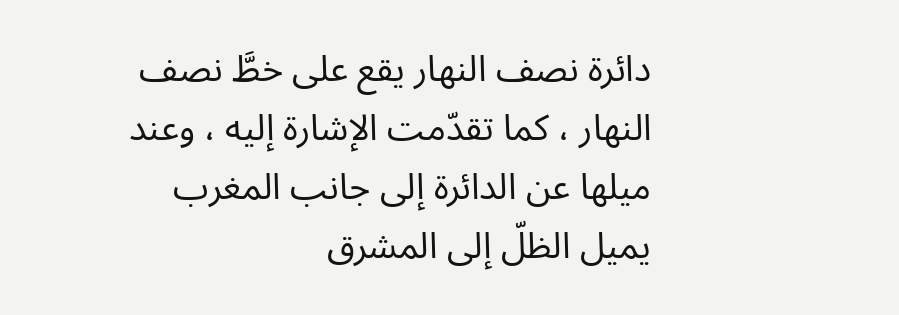دائرة نصف النهار يقع على خطَّ نصف النهار ، كما تقدّمت الإشارة إليه ، وعند ميلها عن الدائرة إلى جانب المغرب يميل الظلّ إلى المشرق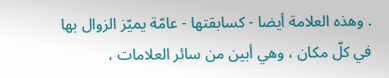. وهذه العلامة أيضا - كسابقتها - عامّة يميّز الزوال بها في كلّ مكان ، وهي أبين من سائر العلامات ،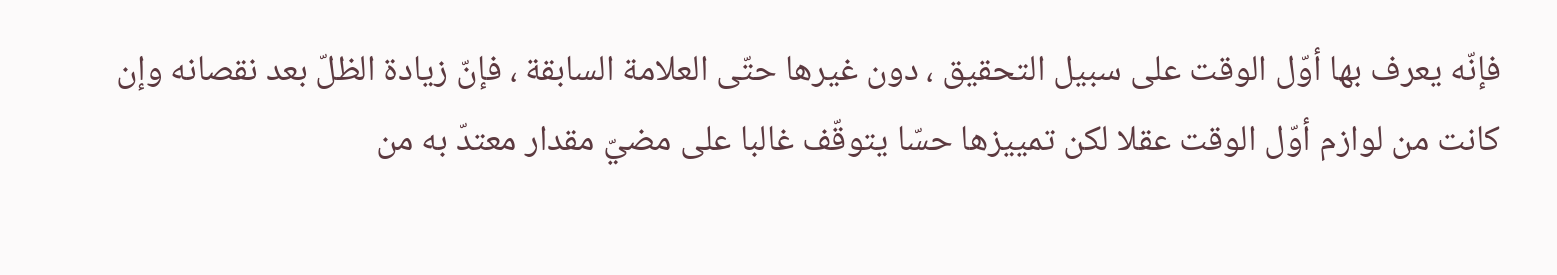فإنّه يعرف بها أوّل الوقت على سبيل التحقيق ، دون غيرها حتّى العلامة السابقة ، فإنّ زيادة الظلّ بعد نقصانه وإن كانت من لوازم أوّل الوقت عقلا لكن تمييزها حسّا يتوقّف غالبا على مضيّ مقدار معتدّ به من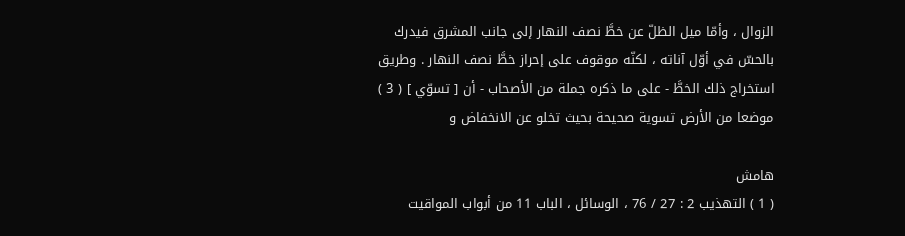الزوال ، وأمّا ميل الظلّ عن خطَّ نصف النهار إلى جانب المشرق فيدرك بالحسّ في أوّل آناته ، لكنّه موقوف على إحراز خطَّ نصف النهار . وطريق استخراج ذلك الخطَّ - على ما ذكره جملة من الأصحاب - أن [ تسوّي ] ( 3 ) موضعا من الأرض تسوية صحيحة بحيث تخلو عن الانخفاض و

هامش
( 1 ) التهذيب 2 : 27 / 76 ، الوسائل ، الباب 11 من أبواب المواقيت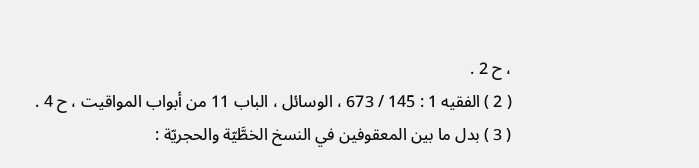، ح 2 .
( 2 ) الفقيه 1 : 145 / 673 ، الوسائل ، الباب 11 من أبواب المواقيت ، ح 4 .
( 3 ) بدل ما بين المعقوفين في النسخ الخطَّيّة والحجريّة :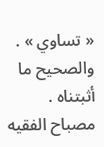« تساوي » . والصحيح ما أثبتناه .
مصباح الفقيه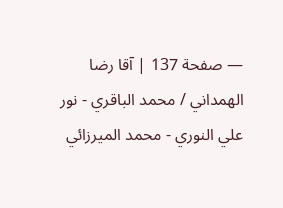— صفحة 137 | آقا رضا الهمداني / محمد الباقري - نور علي النوري - محمد الميرزائي